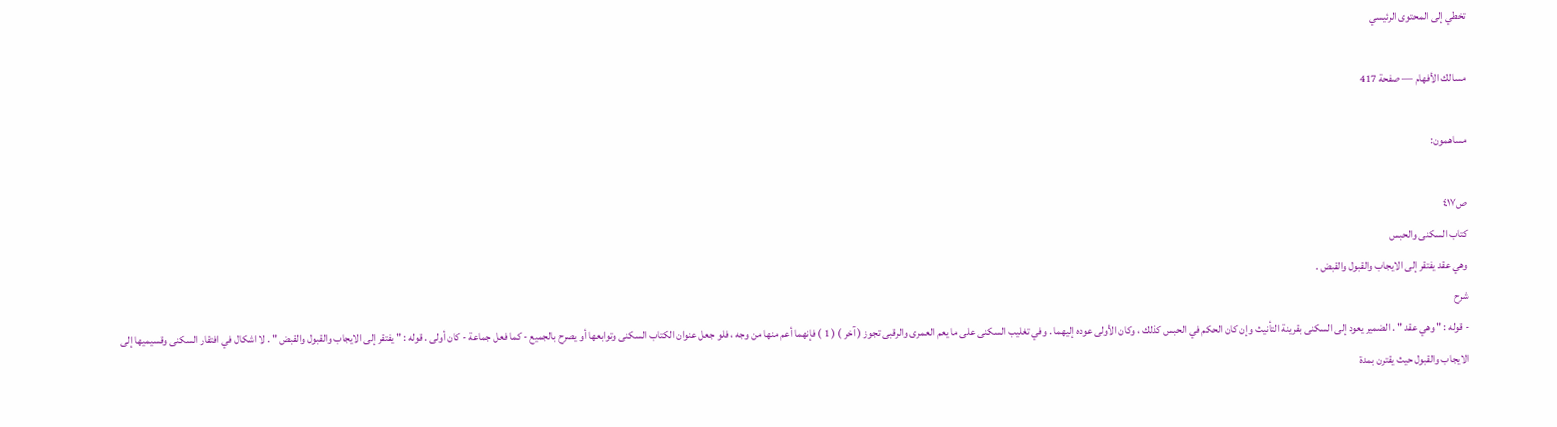تخطي إلى المحتوى الرئيسي

مسالك الأفهام — صفحة 417

مساهمون:

ص٤١٧
كتاب السكنى والحبس
وهي عقد يفتقر إلى الايجاب والقبول والقبض .
شرح
- قوله : " وهي عقد " . الضمير يعود إلى السكنى بقرينة التأنيث وإن كان الحكم في الحبس كذلك ، وكان الأولى عوده إليهما . وفي تغليب السكنى على ما يعم العمرى والرقبى تجوز ( آخر ) ( 1 ) فإنهما أعم منها من وجه ، فلو جعل عنوان الكتاب السكنى وتوابعها أو يصرح بالجميع - كما فعل جماعة - كان أولى . قوله : " يفتقر إلى الايجاب والقبول والقبض " . لا اشكال في افتقار السكنى وقسيميها إلى الايجاب والقبول حيث يقترن بمدة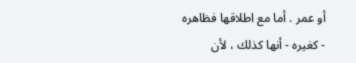أو عمر . أما مع اطلاقها فظاهره - كغيره - أنها كذلك ، لأن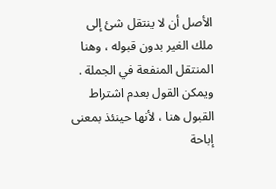الأصل أن لا ينتقل شئ إلى ملك الغير بدون قبوله ، وهنا المنتقل المنفعة في الجملة . ويمكن القول بعدم اشتراط القبول هنا ، لأنها حينئذ بمعنى إباحة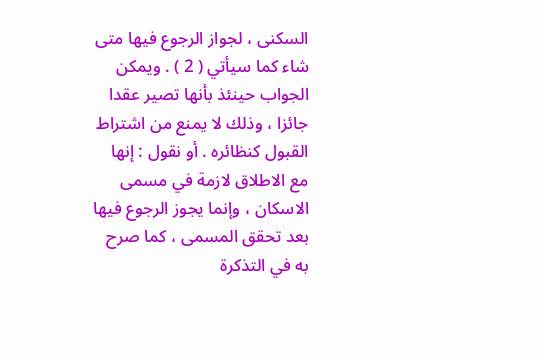السكنى ، لجواز الرجوع فيها متى شاء كما سيأتي ( 2 ) . ويمكن الجواب حينئذ بأنها تصير عقدا جائزا ، وذلك لا يمنع من اشتراط القبول كنظائره . أو نقول : إنها مع الاطلاق لازمة في مسمى الاسكان ، وإنما يجوز الرجوع فيها بعد تحقق المسمى ، كما صرح به في التذكرة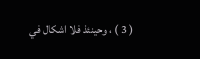( 3 ) ، وحينئذ فلا اشكال في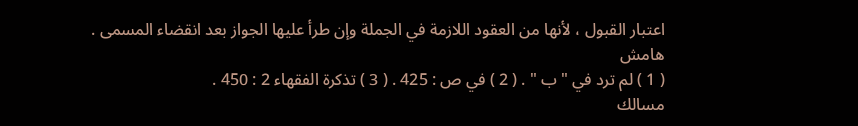اعتبار القبول ، لأنها من العقود اللازمة في الجملة وإن طرأ عليها الجواز بعد انقضاء المسمى .
هامش
( 1 ) لم ترد في " ب " . ( 2 ) في ص : 425 . ( 3 ) تذكرة الفقهاء 2 : 450 .
مسالك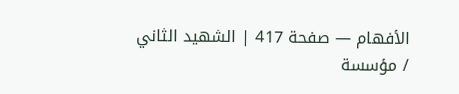الأفهام — صفحة 417 | الشهيد الثاني / مؤسسة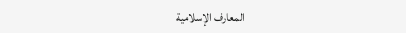المعارف الإسلامية